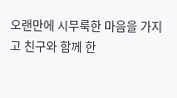오랜만에 시무룩한 마음을 가지고 친구와 함께 한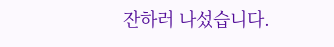잔하러 나섰습니다.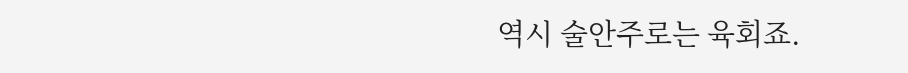역시 술안주로는 육회죠.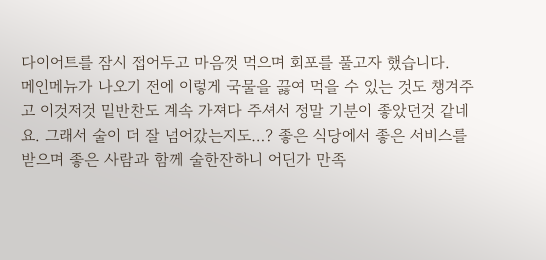다이어트를 잠시 접어두고 마음껏 먹으며 회포를 풀고자 했습니다.
메인메뉴가 나오기 전에 이렇게 국물을 끓여 먹을 수 있는 것도 챙겨주고 이것저것 밑반찬도 계속 가져다 주셔서 정말 기분이 좋았던것 같네요. 그래서 술이 더 잘 넘어갔는지도…? 좋은 식당에서 좋은 서비스를 받으며 좋은 사람과 함께 술한잔하니 어딘가 만족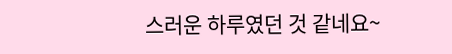스러운 하루였던 것 같네요~